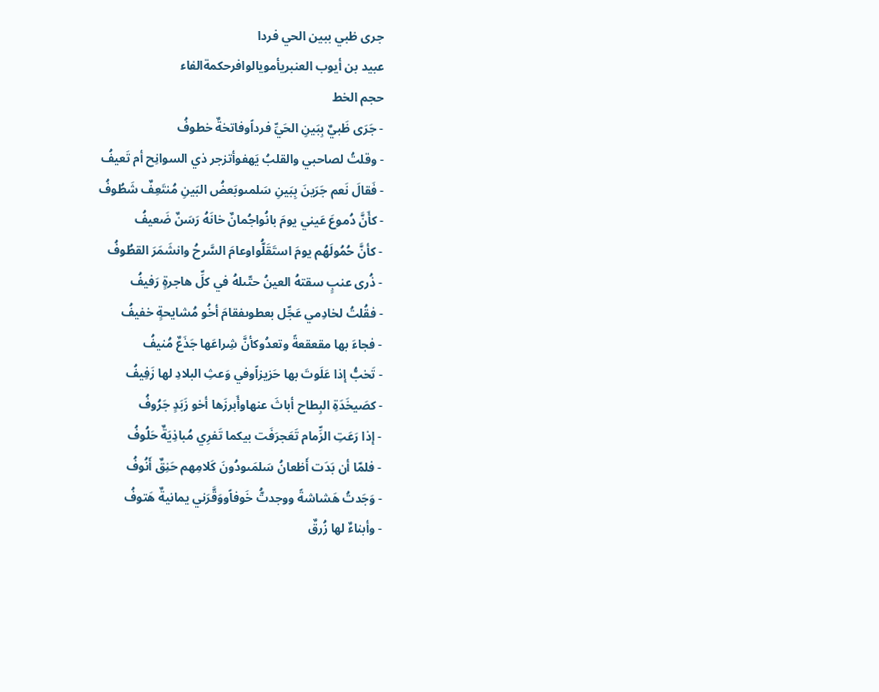جرى ظبي ببين الحي فردا
عبيد بن أيوب العنبريأمويالوافرحكمةالفاء
حجم الخط
- جَرَى ظَبيٌ بِبَينِ الحَيِّ فرداًوفاتخةٌ خطوفُ
- وقلتُ لصاحبي والقلبُ يَهفوأتزجر ذي السوانِح أم تَعيفُ
- فَقالَ نَعم جَرَينَ بِبَينِ سَلمىوبَعضُ البَينِ مُنتَعِفٌ شَطُوفُ
- كأَنَّ دُموعَ عَيني يومَ بانُواجُمانٌ خانَهُ رَسَنٌ ضَعيفُ
- كأنَّ حُمُولَهُم يومَ استَقَلُّواوعامَ السَّرحُ وانشَمَرَ القطُوفُ
- ذُرى عنبٍ سقتهُ العينُ حتّىلهُ في كلِّ هاجرةٍ رَفيفُ
- فقُلتُ لخادِمي عَجِّل بعطوىفقامَ أخُو مُشايحةٍ خفيفُ
- فجاءَ بها مقعقعةً وتعدُوكأنَّ شِراعَها جَذَعٌ مُنيفُ
- تَخبُّ إذا عَلَوتَ بها حَزيزاًوفي وَعثِ البلادِ لها زَفِيفُ
- كصَيخَدَةِ البِطاح أباثَ عنهاوأَبرزَها أخو زَبَدٍ جَرُوفُ
- إذا رَعَتِ الزِّمام تَعَجرَفَت بيكما تَفرِي مُباذِيَةٌ حَلُوفُ
- فلمّا أن بَدَت أَظعانُ سَلمَىودُونَ كَلامِهم حَنِقٌ أَنُوفُ
- وَجَدتُ هَشاشةً ووجدتُّ خَوفاًووَقَّرَني يمانيةٌ هَتوفُ
- وأبناءٌ لها زُرقٌ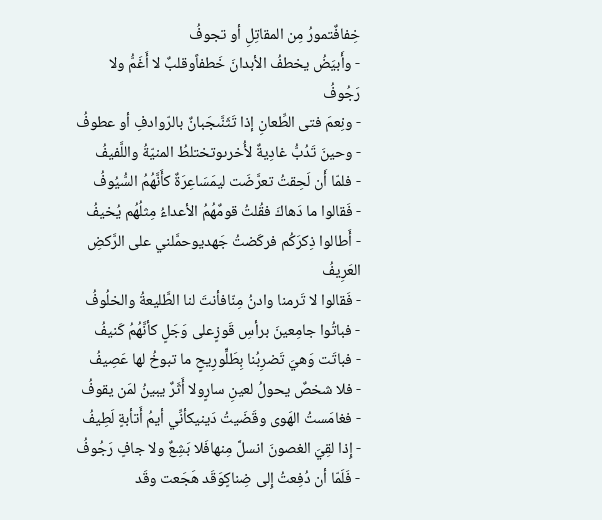خِفافٌتمورُ مِن المقاتِلِ أو تجوفُ
- وأَبيَضُ يخطفُ الأبدانَ خَطفاًوقلبٌ لا أَغَمُّ ولا رَجُوفُ
- ونِعمَ فتى الطِّعانِ إذا تَثَنَّىجَبانٌ بالرّوادفِ أو عطوفُ
- وحينَ تَدُبُّ غادِيةٌ لأُخرىوتختلطُ المنيّةُ واللَّفيفُ
- فلمّا أَن لَحِقتُ تعرَّضَت ليمَسَاعِرَةٌ كأَنَّهُمُ السُّيُوفُ
- فَقالوا ما دَهاكَ فقُلتُ قومٌهُمُ الأعداءُ مِثلُهُم يُخيفُ
- أَطالوا ذِكرَكُم فركَضتُ جَهديوحمَّلني على الرَّكضِ العَرِيفُ
- فَقالوا لا تَرمنا وادنُ مِنّافأنتَ لنا الطَّليعةُ والخلُوفُ
- فباتُوا جامِعينَ برأسِ قَوزٍعلى وَجَلٍ كأنَّهُمُ كَنيفُ
- فباتَت وَهيَ تَضرِبُنا بِطَلٍّورِيحٍ ما تبوخُ لها عَصِيفُ
- فلا شخصٌ يحولُ لعينِ سارٍولا أَثَرٌ يبينُ لمَن يقوفُ
- فغامَستُ الهَوى وقَضَيتُ دَينيكأنِّي أيمُ أَتأبةٍ لَطِيفُ
- إِذا لقِيَ الغصونَ انسلَّ مِنهافَلا بَشِعٌ ولا جافٍ رَجُوفُ
- فَلَمّا أن دُفِعتُ إِلى ضِناكٍوَقَد هَجَعت وقَد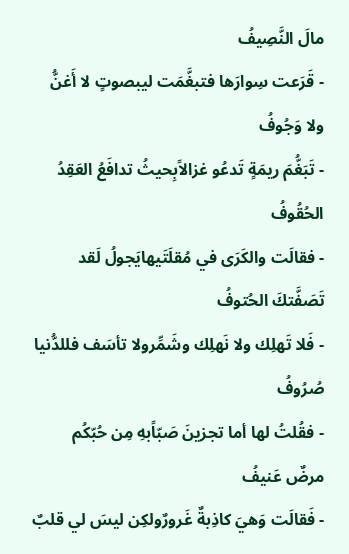مالَ النَّصِيفُ
- قَرَعت سِوارَها فتبغَّمَت ليبصوتٍ لا أَغنُّ ولا وَجُوفُ
- تَبَغُّمَ ريمَةٍ تَدعُو غزالاًبِحيثُ تدافَعُ العَقِدُ الحُقُوفُ
- فقالَت والكَرَى في مُقلَتَيهايَجولُ لَقد تَصَفَّتكَ الحُتوفُ
- فَلا تَهلِك ولا نَهلِك وشَمِّرولا تأسَف فللدُّنيا صُرُوفُ
- فقُلتُ لها أما تجزينَ صَبّاًبهِ مِن حُبّكُم مرضٌ عَنيفُ
- فَقالَت وَهيَ كاذِبةٌ غَرورٌولكِن ليسَ لي قلبٌ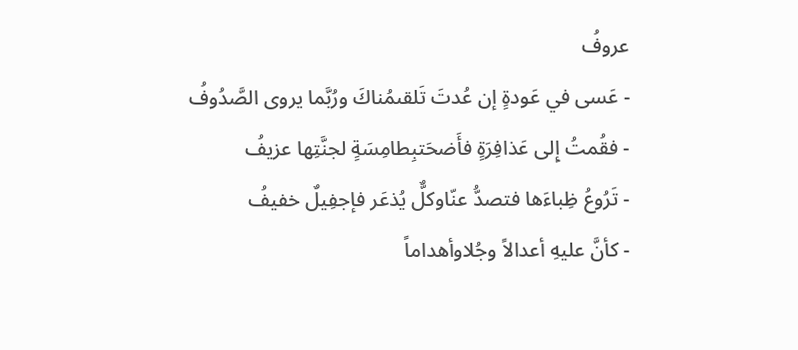عروفُ
- عَسى في عَودةٍ إن عُدتَ تَلقىمُناكَ ورُبَّما يروى الصَّدُوفُ
- فقُمتُ إِلى عَذافِرَةٍ فأَضحَتبِطامِسَةٍ لجنَّتِها عزيفُ
- تَرُوعُ ظِباءَها فتصدُّ عنّاوكلٌّ يُذعَر فإجفِيلٌ خفيفُ
- كأنَّ عليهِ أعدالاً وجُلاوأهداماً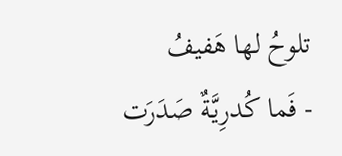تلوحُ لها هَفيفُ
- فَما كُدرِيَّةٌ صَدَرَت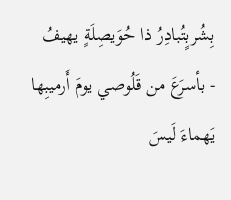بِشُربٍتُبادِرُ ذا حُوَيصِلَةٍ يهيفُ
- بأسرَعَ من قَلُوصي يومَ أَرميبِها يَهماءَ لَيسَ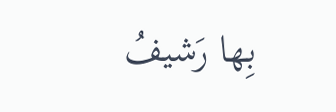بِها رَشيفُ